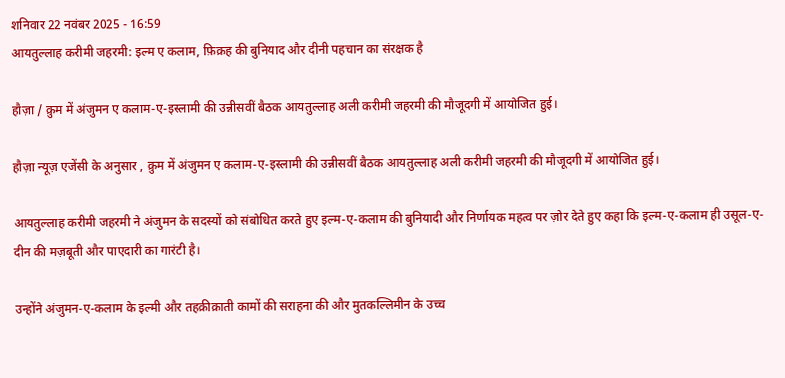शनिवार 22 नवंबर 2025 - 16:59
आयतुल्लाह करीमी जहरमी: इल्म ए कलाम, फ़िक़ह की बुनियाद और दीनी पहचान का संरक्षक है

हौज़ा / क़ुम में अंजुमन ए कलाम-ए-इस्लामी की उन्नीसवीं बैठक आयतुल्लाह अली करीमी जहरमी की मौजूदगी में आयोजित हुई।

हौज़ा न्यूज़ एजेंसी के अनुसार , क़ुम में अंजुमन ए कलाम-ए-इस्लामी की उन्नीसवीं बैठक आयतुल्लाह अली करीमी जहरमी की मौजूदगी में आयोजित हुई।

आयतुल्लाह करीमी जहरमी ने अंजुमन के सदस्यों को संबोधित करते हुए इल्म-ए-कलाम की बुनियादी और निर्णायक महत्व पर ज़ोर देते हुए कहा कि इल्म-ए-कलाम ही उसूल-ए-दीन की मज़बूती और पाएदारी का गारंटी है।

उन्होंने अंजुमन-ए-कलाम के इल्मी और तहक़ीक़ाती कामों की सराहना की और मुतकल्लिमीन के उच्च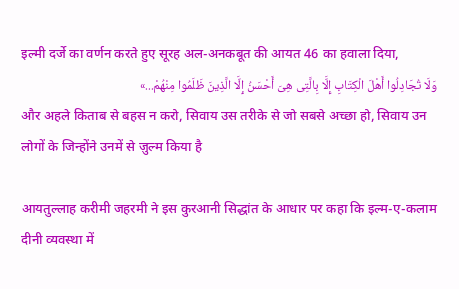इल्मी दर्जे का वर्णन करते हुए सूरह अल-अनकबूत की आयत 46 का हवाला दिया,
وَلَا تُجَادِلُوا أَهْلَ الْکِتَابِ إِلَّا بِالَّتِی هِیَ أَحْسَنُ إِلَّا الَّذِینَ ظَلَمُوا مِنْهُمْ...»
और अहले किताब से बहस न करो, सिवाय उस तरीके से जो सबसे अच्छा हो, सिवाय उन लोगों के जिन्होंने उनमें से ज़ुल्म किया है

आयतुल्लाह करीमी जहरमी ने इस कुरआनी सिद्धांत के आधार पर कहा कि इल्म-ए-कलाम दीनी व्यवस्था में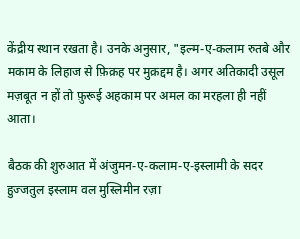केंद्रीय स्थान रखता है। उनके अनुसार, "इल्म-ए-कलाम रुतबे और मकाम के लिहाज से फ़िक़ह पर मुक़द्दम है। अगर अतिकादी उसूल मज़बूत न हों तो फ़ुरूई अहकाम पर अमल का मरहला ही नहीं आता।

बैठक की शुरुआत में अंजुमन-ए-कलाम-ए-इस्लामी के सदर हुज्जतुल इस्लाम वल मुस्लिमीन रज़ा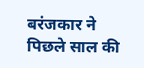बरंजकार ने पिछले साल की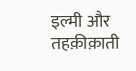इल्मी और तहक़ीक़ाती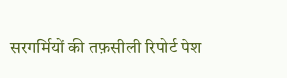सरगर्मियों की तफ़सीली रिपोर्ट पेश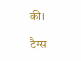की।

टैग्स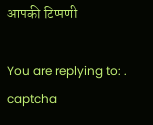आपकी टिप्पणी

You are replying to: .
captcha